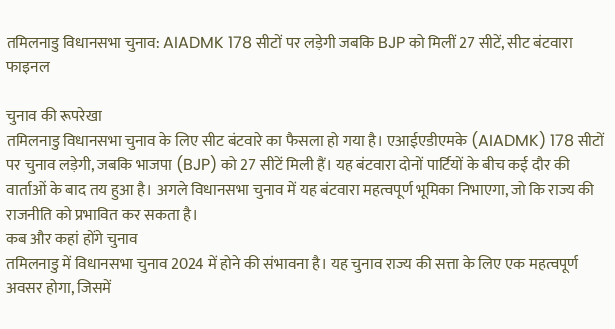तमिलनाडु विधानसभा चुनाव: AIADMK 178 सीटों पर लड़ेगी जबकि BJP को मिलीं 27 सीटें, सीट बंटवारा फाइनल

चुनाव की रूपरेखा
तमिलनाडु विधानसभा चुनाव के लिए सीट बंटवारे का फैसला हो गया है। एआईएडीएमके (AIADMK) 178 सीटों पर चुनाव लड़ेगी, जबकि भाजपा (BJP) को 27 सीटें मिली हैं। यह बंटवारा दोनों पार्टियों के बीच कई दौर की वार्ताओं के बाद तय हुआ है। अगले विधानसभा चुनाव में यह बंटवारा महत्वपूर्ण भूमिका निभाएगा, जो कि राज्य की राजनीति को प्रभावित कर सकता है।
कब और कहां होंगे चुनाव
तमिलनाडु में विधानसभा चुनाव 2024 में होने की संभावना है। यह चुनाव राज्य की सत्ता के लिए एक महत्वपूर्ण अवसर होगा, जिसमें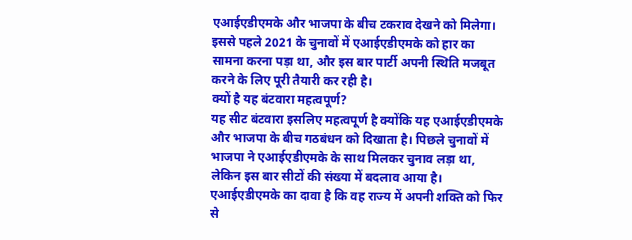एआईएडीएमके और भाजपा के बीच टकराव देखने को मिलेगा। इससे पहले 2021 के चुनावों में एआईएडीएमके को हार का सामना करना पड़ा था, और इस बार पार्टी अपनी स्थिति मजबूत करने के लिए पूरी तैयारी कर रही है।
क्यों है यह बंटवारा महत्वपूर्ण?
यह सीट बंटवारा इसलिए महत्वपूर्ण है क्योंकि यह एआईएडीएमके और भाजपा के बीच गठबंधन को दिखाता है। पिछले चुनावों में भाजपा ने एआईएडीएमके के साथ मिलकर चुनाव लड़ा था, लेकिन इस बार सीटों की संख्या में बदलाव आया है। एआईएडीएमके का दावा है कि वह राज्य में अपनी शक्ति को फिर से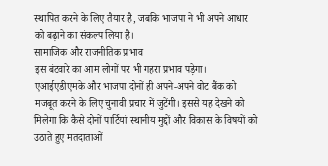स्थापित करने के लिए तैयार है, जबकि भाजपा ने भी अपने आधार को बढ़ाने का संकल्प लिया है।
सामाजिक और राजनीतिक प्रभाव
इस बंटवारे का आम लोगों पर भी गहरा प्रभाव पड़ेगा। एआईएडीएमके और भाजपा दोनों ही अपने-अपने वोट बैंक को मजबूत करने के लिए चुनावी प्रचार में जुटेंगी। इससे यह देखने को मिलेगा कि कैसे दोनों पार्टियां स्थानीय मुद्दों और विकास के विषयों को उठाते हुए मतदाताओं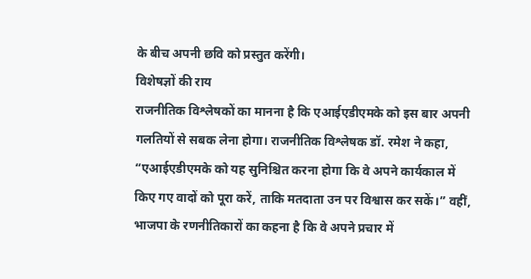के बीच अपनी छवि को प्रस्तुत करेंगी।
विशेषज्ञों की राय
राजनीतिक विश्लेषकों का मानना है कि एआईएडीएमके को इस बार अपनी गलतियों से सबक लेना होगा। राजनीतिक विश्लेषक डॉ. रमेश ने कहा, “एआईएडीएमके को यह सुनिश्चित करना होगा कि वे अपने कार्यकाल में किए गए वादों को पूरा करें, ताकि मतदाता उन पर विश्वास कर सकें।” वहीं, भाजपा के रणनीतिकारों का कहना है कि वे अपने प्रचार में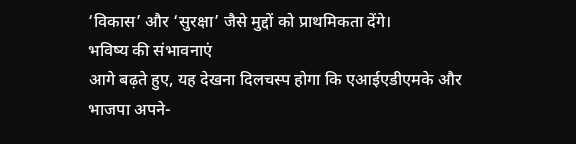‘विकास’ और ‘सुरक्षा’ जैसे मुद्दों को प्राथमिकता देंगे।
भविष्य की संभावनाएं
आगे बढ़ते हुए, यह देखना दिलचस्प होगा कि एआईएडीएमके और भाजपा अपने-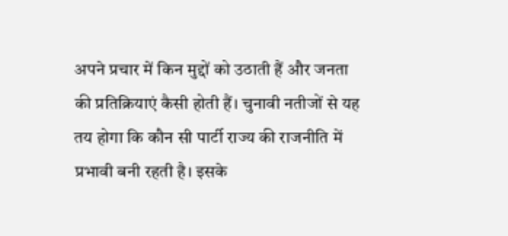अपने प्रचार में किन मुद्दों को उठाती हैं और जनता की प्रतिक्रियाएं कैसी होती हैं। चुनावी नतीजों से यह तय होगा कि कौन सी पार्टी राज्य की राजनीति में प्रभावी बनी रहती है। इसके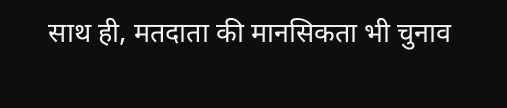साथ ही, मतदाता की मानसिकता भी चुनाव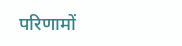परिणामों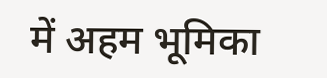में अहम भूमिका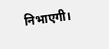निभाएगी।